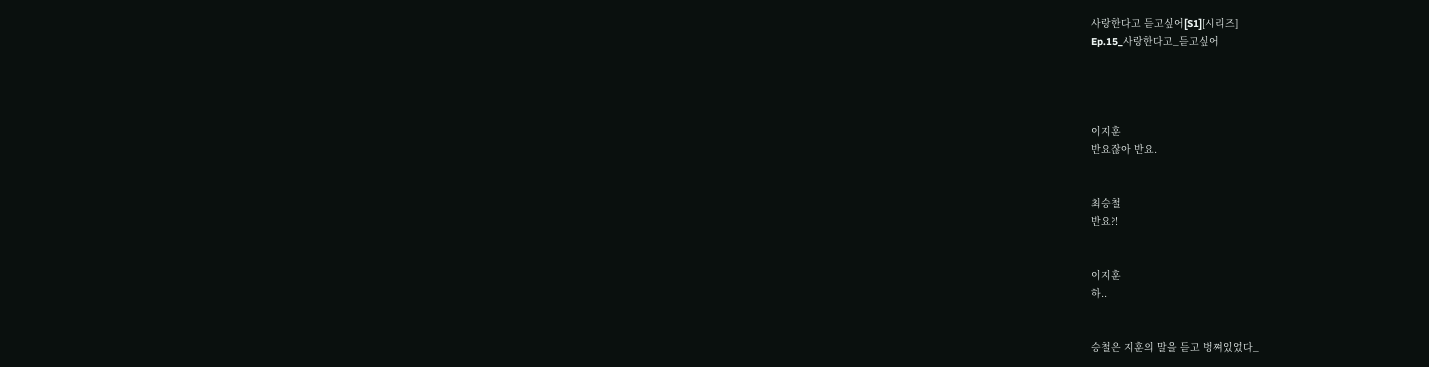사랑한다고 듣고싶어[S1][시리즈]
Ep.15_사랑한다고_듣고싶어




이지훈
반요잖아 반요.


최승철
반요?!


이지훈
하..


승철은 지훈의 말을 듣고 벙쪄있었다_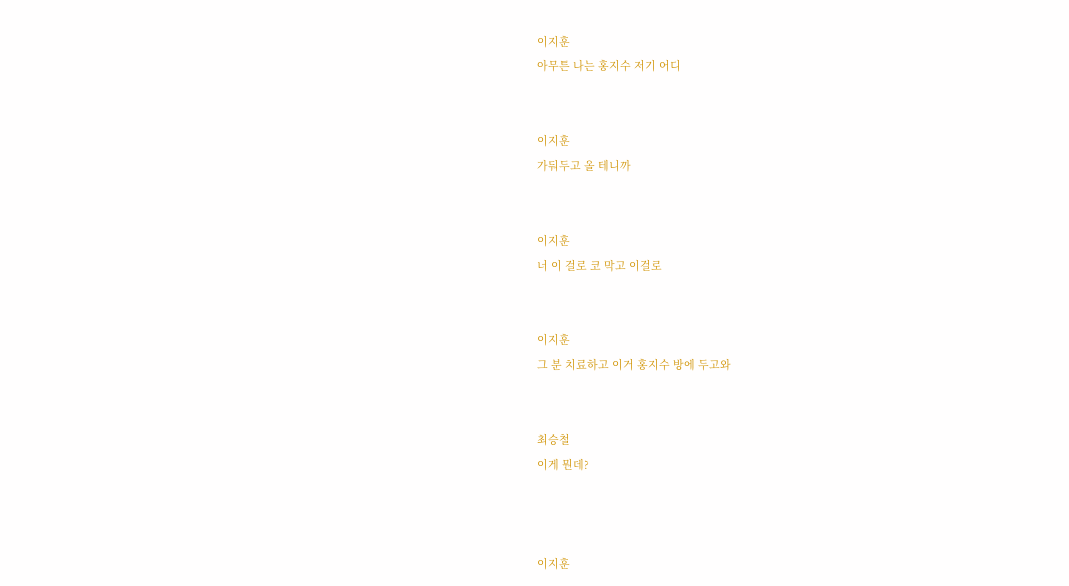이지훈
아무튼 나는 홍지수 저기 어디


이지훈
가둬두고 올 테니까


이지훈
너 이 걸로 코 막고 이걸로


이지훈
그 분 치료하고 이거 홍지수 방에 두고와


최승철
이게 뭔데?



이지훈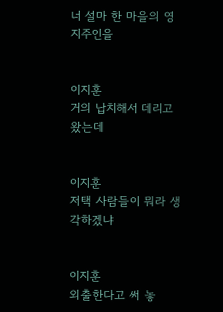너 설마 한 마을의 영지주인을


이지훈
거의 납치해서 데리고 왔는데


이지훈
저택 사람들이 뭐라 생각하겠냐


이지훈
외출한다고 써 놓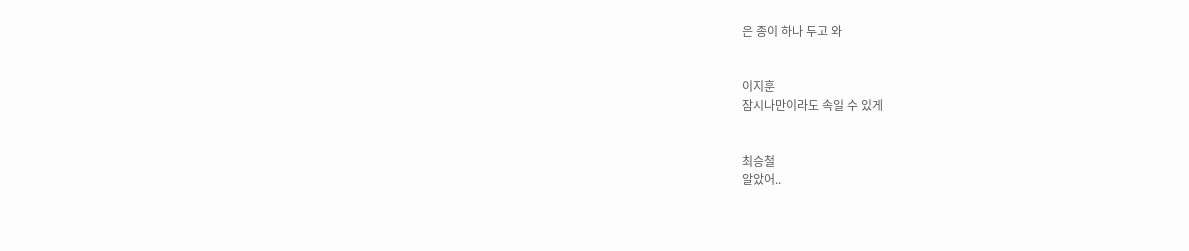은 종이 하나 두고 와


이지훈
잠시나만이라도 속일 수 있게


최승철
알았어..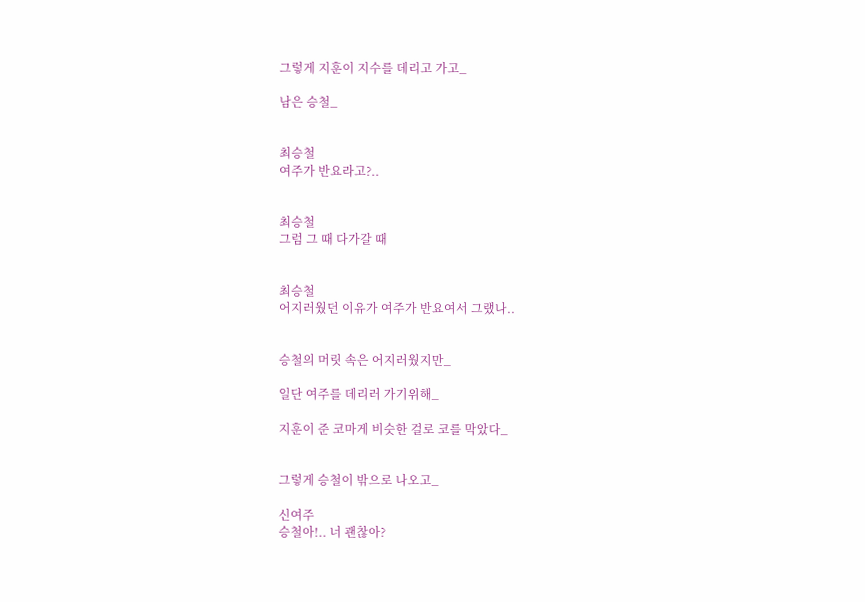그렇게 지훈이 지수를 데리고 가고_

남은 승철_


최승철
여주가 반요라고?..


최승철
그럼 그 때 다가갈 때


최승철
어지러웠던 이유가 여주가 반요여서 그랬나..


승철의 머릿 속은 어지러웠지만_

일단 여주를 데리러 가기위해_

지훈이 준 코마게 비슷한 걸로 코를 막았다_


그렇게 승철이 밖으로 나오고_

신여주
승철아!.. 너 괜찮아?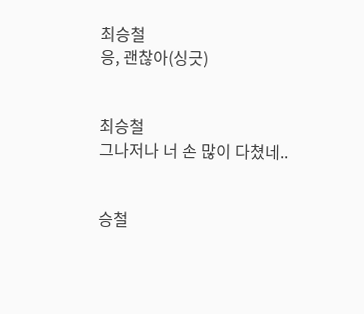최승철
응, 괜찮아(싱긋)


최승철
그나저나 너 손 많이 다쳤네..


승철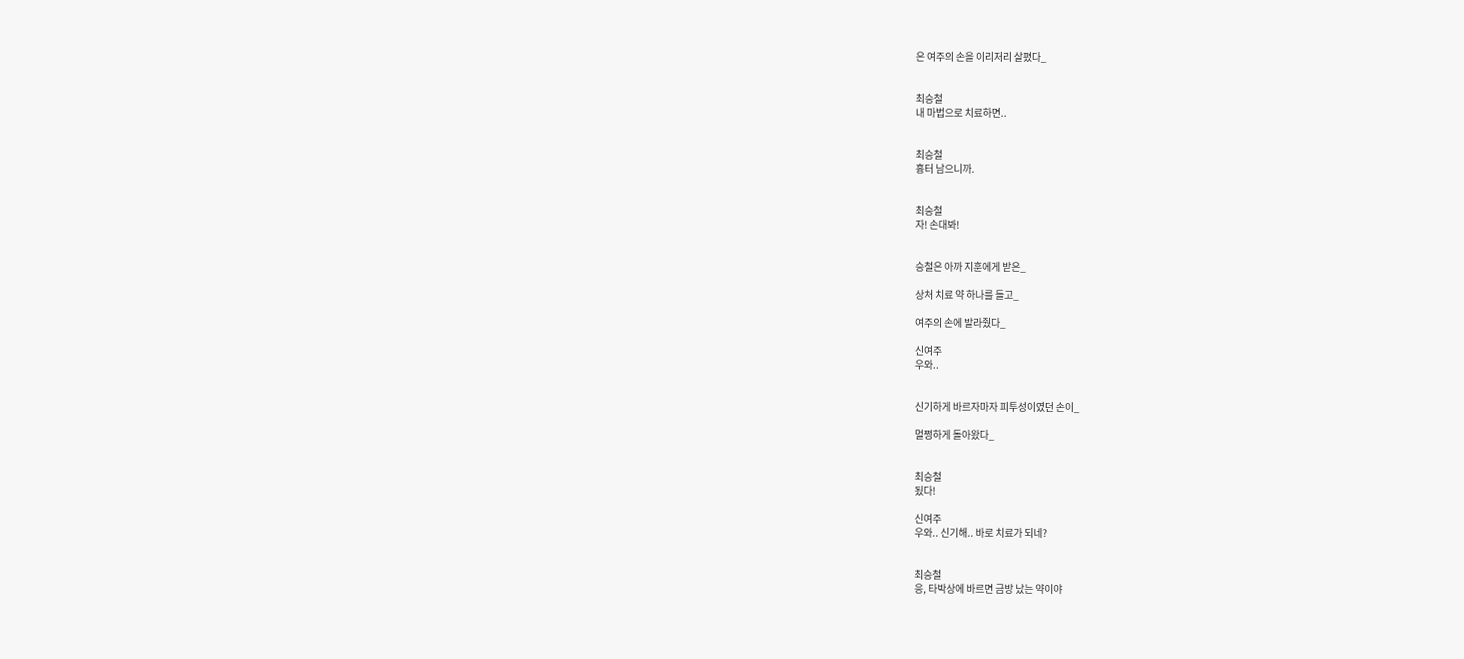은 여주의 손을 이리저리 살폈다_


최승철
내 마법으로 치료하면..


최승철
흉터 남으니까.


최승철
자! 손대봐!


승철은 아까 지훈에게 받은_

상처 치료 약 하나를 들고_

여주의 손에 발라줬다_

신여주
우와..


신기하게 바르자마자 피투성이였던 손이_

멀쩡하게 돌아왔다_


최승철
됬다!

신여주
우와.. 신기해.. 바로 치료가 되네?


최승철
응, 타박상에 바르면 금방 났는 약이야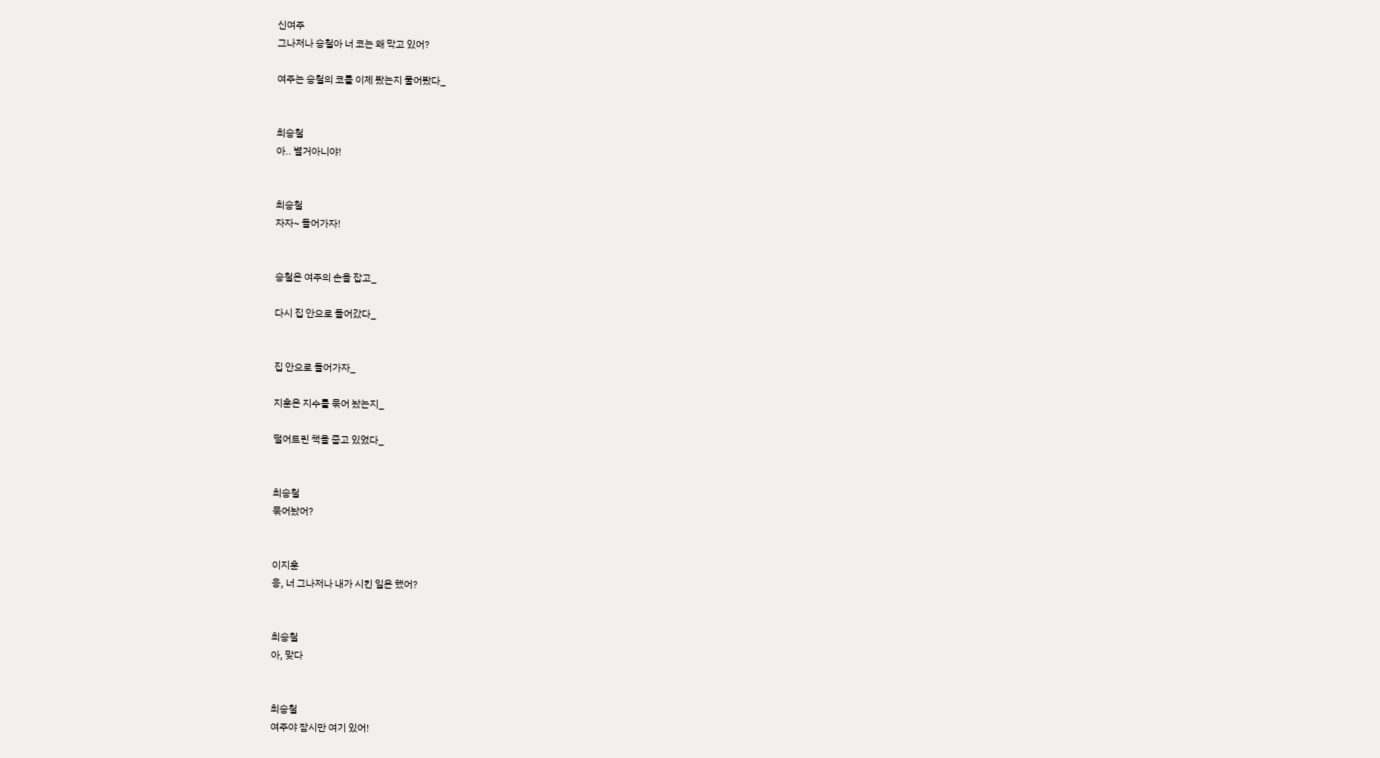신여주
그나저나 승철아 너 코는 왜 막고 있어?

여주는 승철의 코를 이제 봤는지 물어봤다_


최승철
아.. 별거아니야!


최승철
자자~ 들어가자!


승철은 여주의 손을 잡고_

다시 집 안으로 들어갔다_


집 안으로 들어가자_

지훈은 지수를 묶어 놨는지_

떨어트린 책을 줍고 있었다_


최승철
묶어놨어?


이지훈
응, 너 그나저나 내가 시킨 일은 했어?


최승철
아, 맞다


최승철
여주야 잠시만 여기 있어!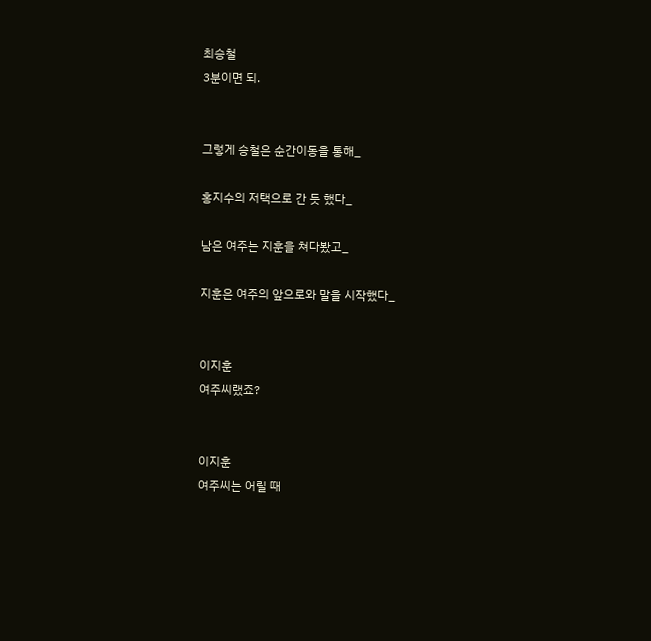최승철
3분이면 되.


그렇게 승철은 순간이동을 통해_

홍지수의 저택으로 간 듯 했다_

남은 여주는 지훈을 쳐다봤고_

지훈은 여주의 앞으로와 말을 시작했다_


이지훈
여주씨랬죠?


이지훈
여주씨는 어릴 때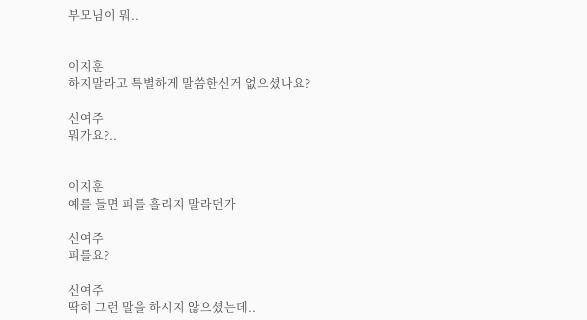부모님이 뭐..


이지훈
하지말라고 특별하게 말씀한신거 없으셨나요?

신여주
뭐가요?..


이지훈
예를 들면 피를 흘리지 말라던가

신여주
피를요?

신여주
딱히 그런 말을 하시지 않으셨는데..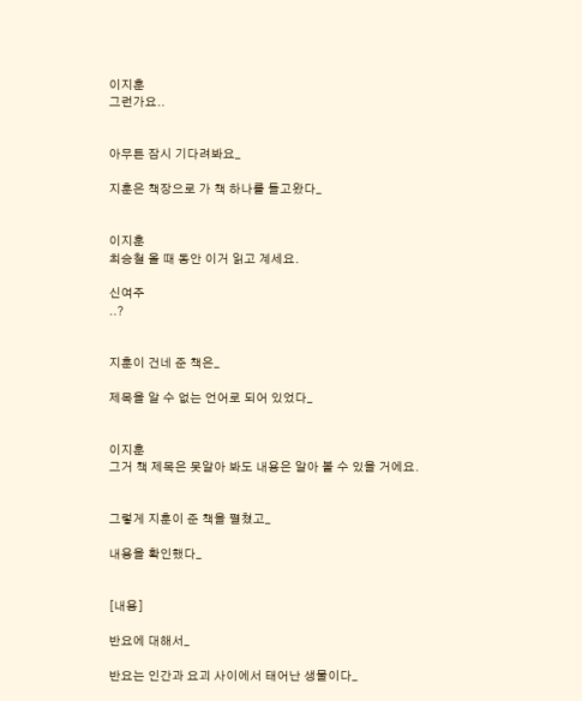이지훈
그런가요..


아무튼 잠시 기다려봐요_

지훈은 책장으로 가 책 하나를 들고왔다_


이지훈
최승철 올 때 동안 이거 읽고 계세요.

신여주
..?


지훈이 건네 준 책은_

제목을 알 수 없는 언어로 되어 있었다_


이지훈
그거 책 제목은 못알아 봐도 내용은 알아 볼 수 있을 거에요.


그렇게 지훈이 준 책을 펼쳤고_

내용을 확인했다_


[내용]

반요에 대해서_

반요는 인간과 요괴 사이에서 태어난 생물이다_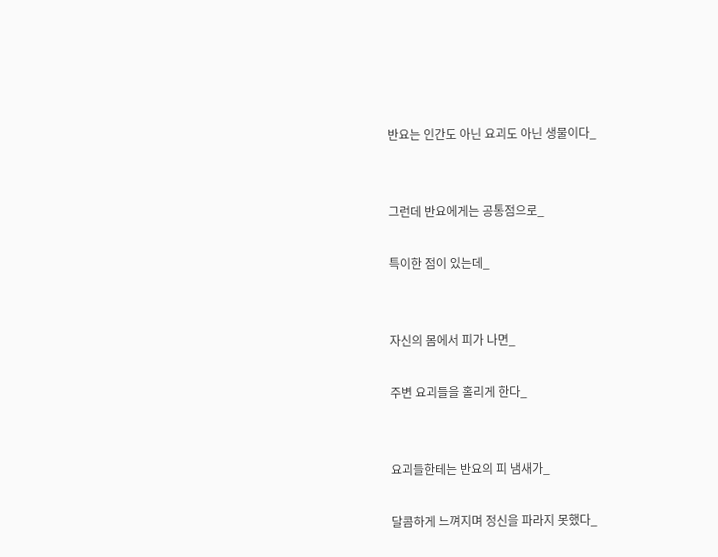반요는 인간도 아닌 요괴도 아닌 생물이다_


그런데 반요에게는 공통점으로_

특이한 점이 있는데_


자신의 몸에서 피가 나면_

주변 요괴들을 홀리게 한다_


요괴들한테는 반요의 피 냄새가_

달콤하게 느껴지며 정신을 파라지 못했다_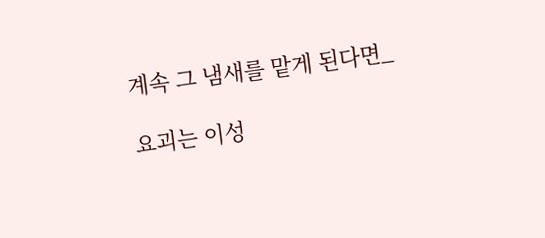계속 그 냄새를 맡게 된다면_

요괴는 이성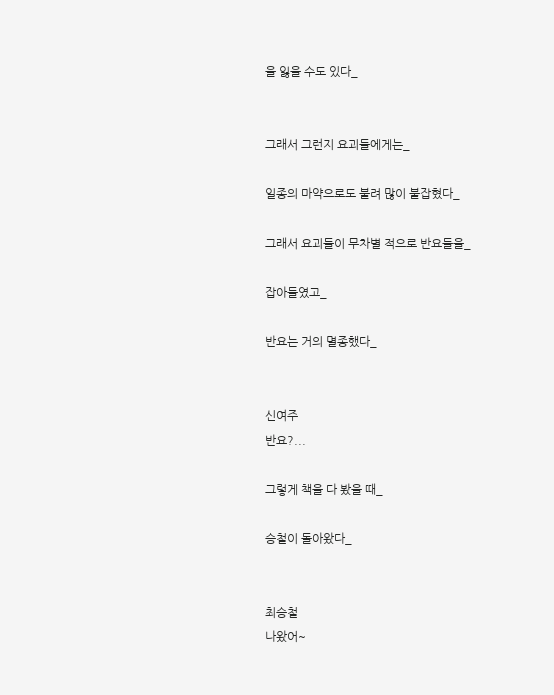을 잃을 수도 있다_


그래서 그런지 요괴들에게는_

일종의 마약으로도 불려 많이 붙잡혔다_

그래서 요괴들이 무차별 적으로 반요들을_

잡아들였고_

반요는 거의 멸종했다_


신여주
반요?...

그렇게 책을 다 봤을 때_

승철이 돌아왔다_


최승철
나왔어~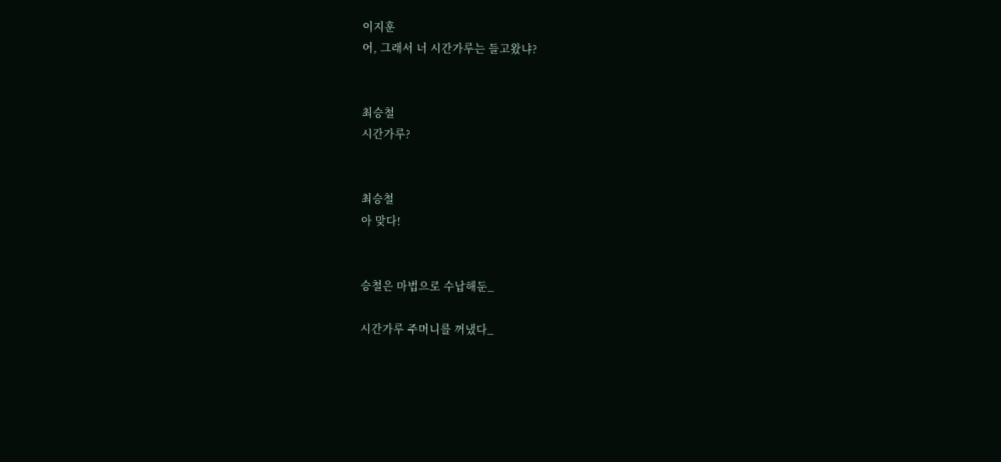이지훈
어, 그래서 너 시간가루는 들고왔냐?


최승철
시간가루?


최승철
아 맞다!


승철은 마법으로 수납해둔_

시간가루 주머니를 꺼냈다_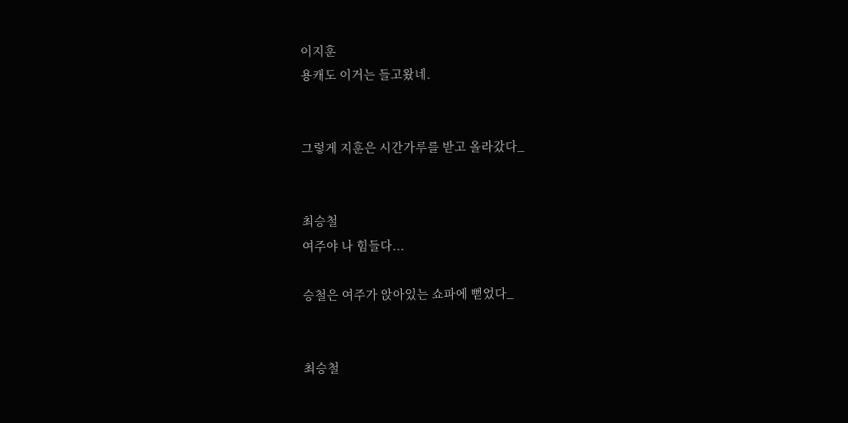이지훈
용캐도 이거는 들고왔네.


그렇게 지훈은 시간가루를 받고 올라갔다_


최승철
여주야 나 힘들다...

승철은 여주가 앉아있는 쇼파에 뻗었다_


최승철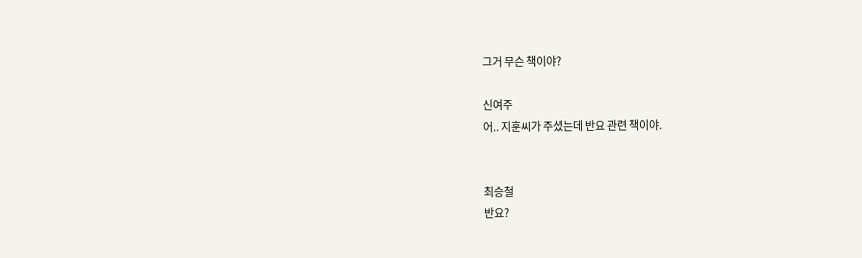그거 무슨 책이야?

신여주
어.. 지훈씨가 주셨는데 반요 관련 책이야.


최승철
반요?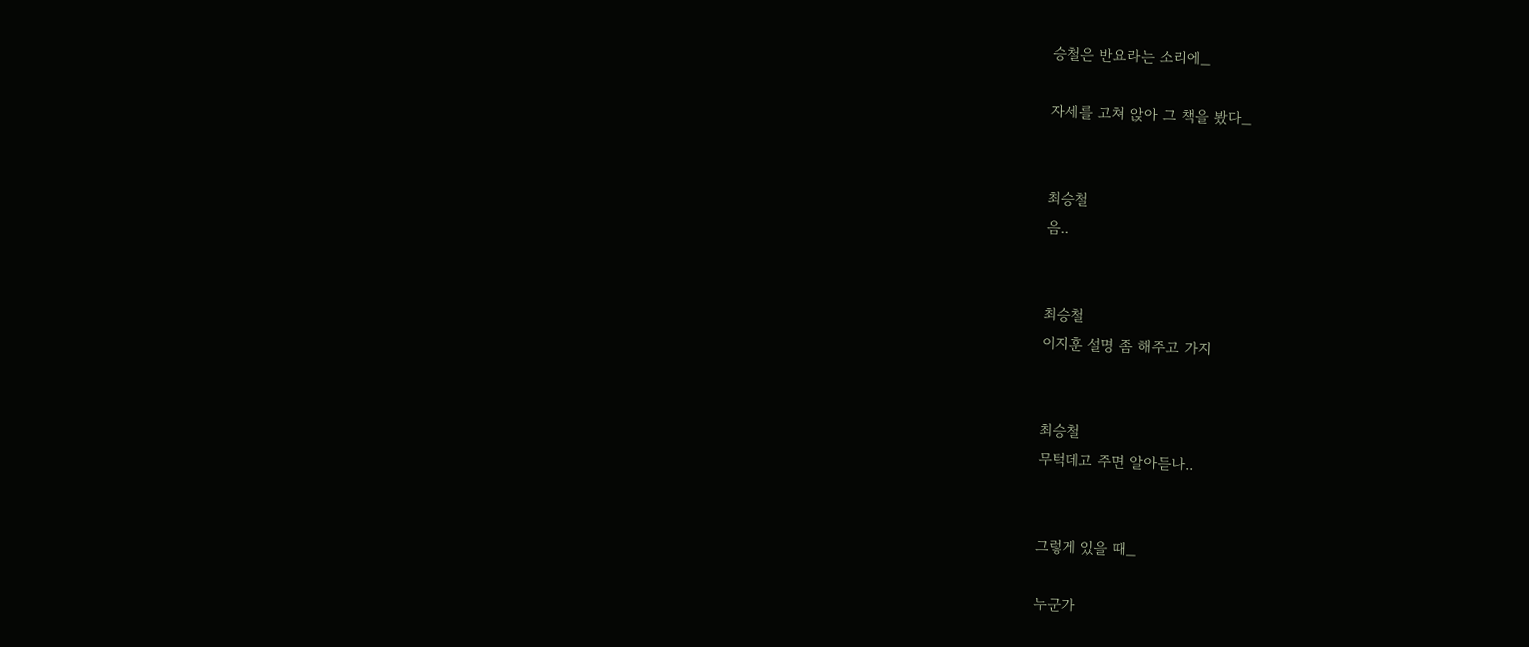승철은 반요라는 소리에_

자세를 고쳐 앉아 그 책을 봤다_


최승철
음..


최승철
이지훈 설명 좀 해주고 가지


최승철
무턱데고 주면 알아듣나..


그렇게 있을 때_

누군가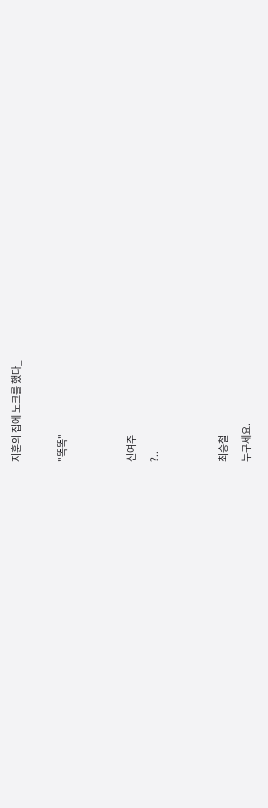지훈의 집에 노크를 했다_

"똑똑"


신여주
?..


최승철
누구세요.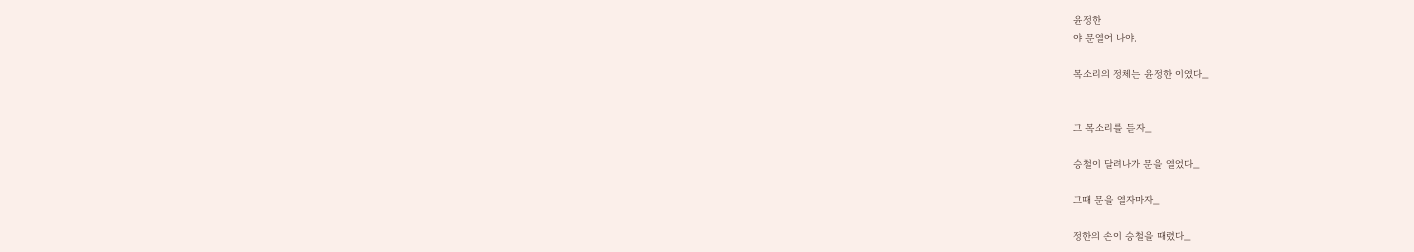윤정한
야 문열어 나야.

목소리의 정체는 윤정한 이였다_


그 목소리를 듣자_

승철이 달려나가 문을 열었다_

그때 문을 열자마자_

정한의 손이 승철을 때렸다_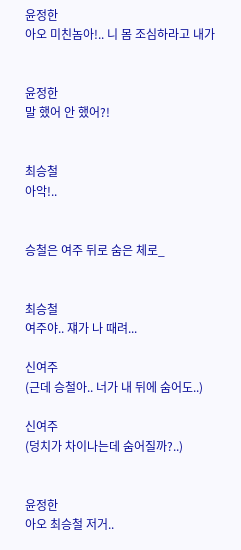윤정한
아오 미친놈아!.. 니 몸 조심하라고 내가


윤정한
말 했어 안 했어?!


최승철
아악!..


승철은 여주 뒤로 숨은 체로_


최승철
여주야.. 쟤가 나 때려...

신여주
(근데 승철아.. 너가 내 뒤에 숨어도..)

신여주
(덩치가 차이나는데 숨어질까?..)


윤정한
아오 최승철 저거..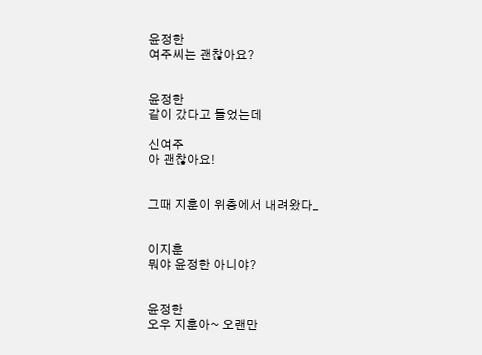윤정한
여주씨는 괜찮아요?


윤정한
같이 갔다고 들었는데

신여주
아 괜찮아요!


그때 지훈이 위층에서 내려왔다_


이지훈
뭐야 윤정한 아니야?


윤정한
오우 지훈아~ 오랜만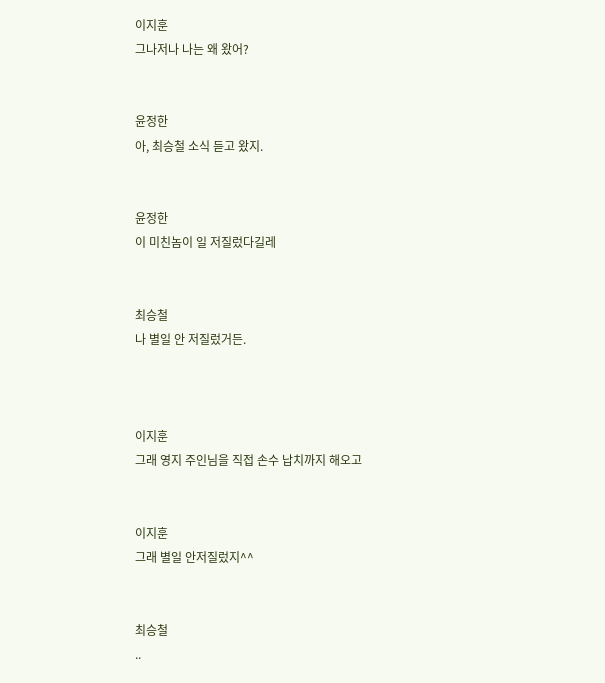이지훈
그나저나 나는 왜 왔어?


윤정한
아, 최승철 소식 듣고 왔지.


윤정한
이 미친놈이 일 저질렀다길레


최승철
나 별일 안 저질렀거든.



이지훈
그래 영지 주인님을 직접 손수 납치까지 해오고


이지훈
그래 별일 안저질렀지^^


최승철
..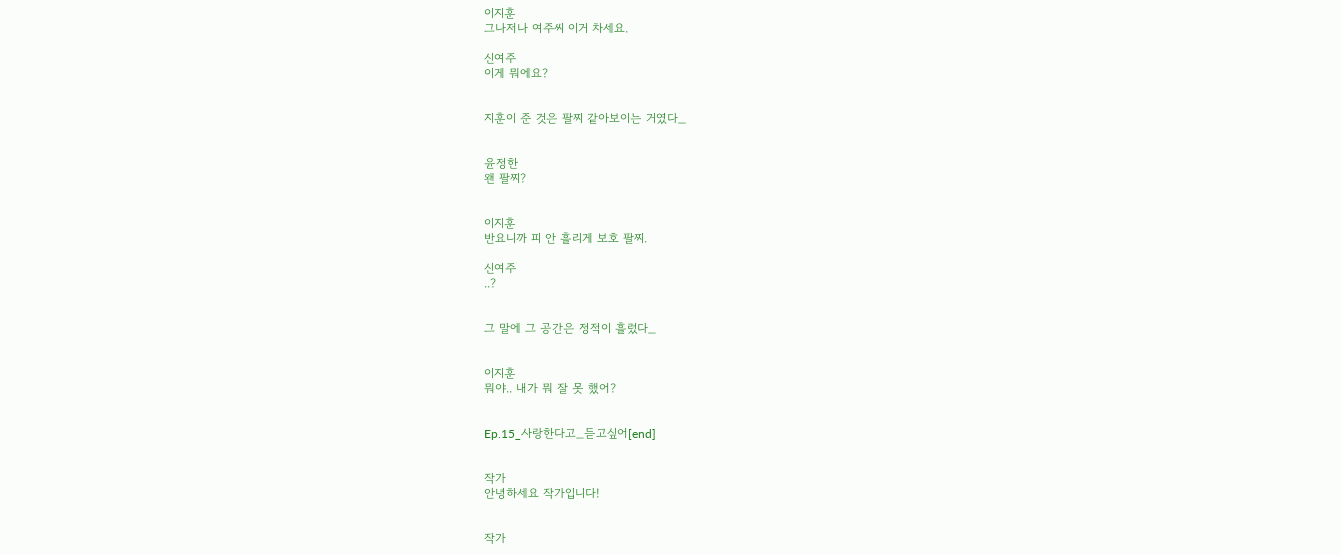이지훈
그나저나 여주씨 이거 차세요.

신여주
이게 뭐에요?


지훈이 준 것은 팔찌 같아보이는 거였다_


윤정한
왠 팔찌?


이지훈
반요니까 피 안 흘리게 보호 팔찌.

신여주
..?


그 말에 그 공간은 정적이 흘렀다_


이지훈
뭐야.. 내가 뭐 잘 못 했어?


Ep.15_사랑한다고_듣고싶어[end]


작가
안녕하세요 작가입니다!


작가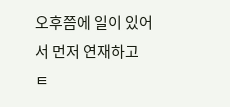오후쯤에 일이 있어서 먼저 연재하고 ㅌ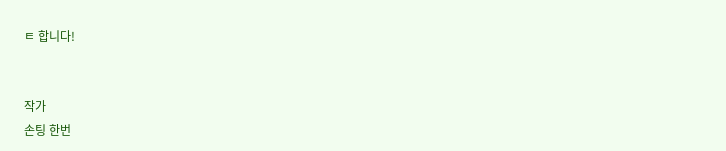ㅌ 합니다!


작가
손팅 한번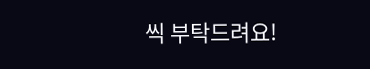씩 부탁드려요!